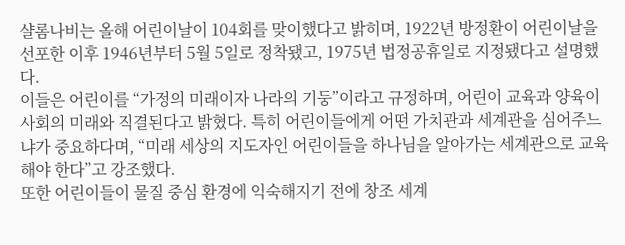샬롬나비는 올해 어린이날이 104회를 맞이했다고 밝히며, 1922년 방정환이 어린이날을 선포한 이후 1946년부터 5월 5일로 정착됐고, 1975년 법정공휴일로 지정됐다고 설명했다.
이들은 어린이를 “가정의 미래이자 나라의 기둥”이라고 규정하며, 어린이 교육과 양육이 사회의 미래와 직결된다고 밝혔다. 특히 어린이들에게 어떤 가치관과 세계관을 심어주느냐가 중요하다며, “미래 세상의 지도자인 어린이들을 하나님을 알아가는 세계관으로 교육해야 한다”고 강조했다.
또한 어린이들이 물질 중심 환경에 익숙해지기 전에 창조 세계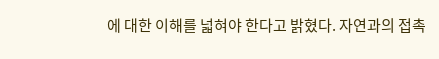에 대한 이해를 넓혀야 한다고 밝혔다. 자연과의 접촉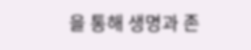을 통해 생명과 존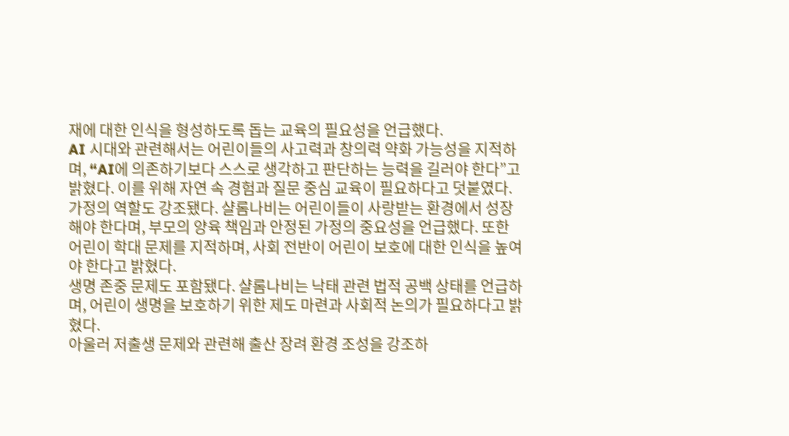재에 대한 인식을 형성하도록 돕는 교육의 필요성을 언급했다.
AI 시대와 관련해서는 어린이들의 사고력과 창의력 약화 가능성을 지적하며, “AI에 의존하기보다 스스로 생각하고 판단하는 능력을 길러야 한다”고 밝혔다. 이를 위해 자연 속 경험과 질문 중심 교육이 필요하다고 덧붙였다.
가정의 역할도 강조됐다. 샬롬나비는 어린이들이 사랑받는 환경에서 성장해야 한다며, 부모의 양육 책임과 안정된 가정의 중요성을 언급했다. 또한 어린이 학대 문제를 지적하며, 사회 전반이 어린이 보호에 대한 인식을 높여야 한다고 밝혔다.
생명 존중 문제도 포함됐다. 샬롬나비는 낙태 관련 법적 공백 상태를 언급하며, 어린이 생명을 보호하기 위한 제도 마련과 사회적 논의가 필요하다고 밝혔다.
아울러 저출생 문제와 관련해 출산 장려 환경 조성을 강조하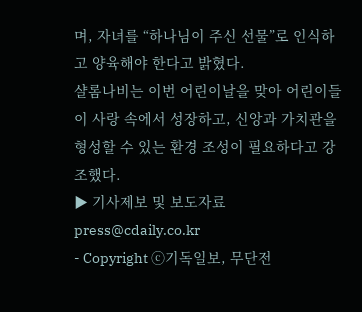며, 자녀를 “하나님이 주신 선물”로 인식하고 양육해야 한다고 밝혔다.
샬롬나비는 이번 어린이날을 맞아 어린이들이 사랑 속에서 성장하고, 신앙과 가치관을 형성할 수 있는 환경 조성이 필요하다고 강조했다.
▶ 기사제보 및 보도자료 press@cdaily.co.kr
- Copyright ⓒ기독일보, 무단전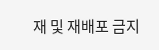재 및 재배포 금지